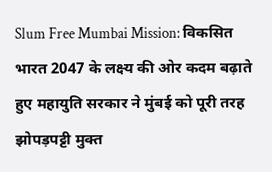Slum Free Mumbai Mission: विकसित भारत 2047 के लक्ष्य की ओर कदम बढ़ाते हुए महायुति सरकार ने मुंबई को पूरी तरह झोपड़पट्टी मुक्त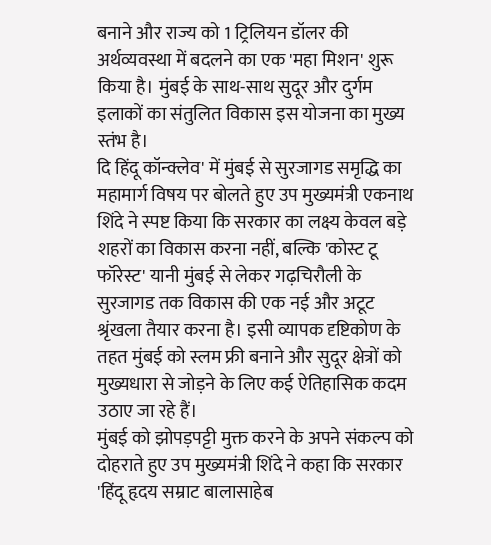बनाने और राज्य को 1 ट्रिलियन डॉलर की अर्थव्यवस्था में बदलने का एक 'महा मिशन' शुरू किया है। मुंबई के साथ-साथ सुदूर और दुर्गम इलाकों का संतुलित विकास इस योजना का मुख्य स्तंभ है।
दि हिंदू कॉन्क्लेव' में मुंबई से सुरजागड समृद्धि का महामार्ग विषय पर बोलते हुए उप मुख्यमंत्री एकनाथ शिंदे ने स्पष्ट किया कि सरकार का लक्ष्य केवल बड़े शहरों का विकास करना नहीं, बल्कि 'कोस्ट टू फॉरेस्ट' यानी मुंबई से लेकर गढ़चिरौली के सुरजागड तक विकास की एक नई और अटूट श्रृंखला तैयार करना है। इसी व्यापक दृष्टिकोण के तहत मुंबई को स्लम फ्री बनाने और सुदूर क्षेत्रों को मुख्यधारा से जोड़ने के लिए कई ऐतिहासिक कदम उठाए जा रहे हैं।
मुंबई को झोपड़पट्टी मुक्त करने के अपने संकल्प को दोहराते हुए उप मुख्यमंत्री शिंदे ने कहा कि सरकार 'हिंदू हृदय सम्राट बालासाहेब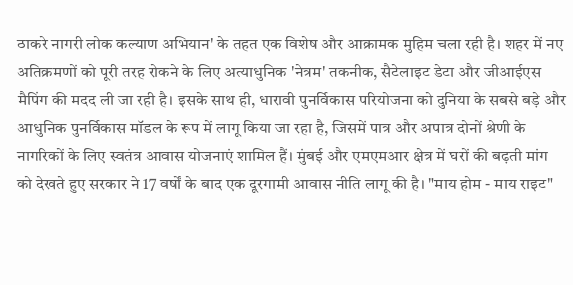ठाकरे नागरी लोक कल्याण अभियान' के तहत एक विशेष और आक्रामक मुहिम चला रही है। शहर में नए अतिक्रमणों को पूरी तरह रोकने के लिए अत्याधुनिक 'नेत्रम' तकनीक, सैटेलाइट डेटा और जीआईएस मैपिंग की मदद ली जा रही है। इसके साथ ही, धारावी पुनर्विकास परियोजना को दुनिया के सबसे बड़े और आधुनिक पुनर्विकास मॉडल के रूप में लागू किया जा रहा है, जिसमें पात्र और अपात्र दोनों श्रेणी के नागरिकों के लिए स्वतंत्र आवास योजनाएं शामिल हैं। मुंबई और एमएमआर क्षेत्र में घरों की बढ़ती मांग को देखते हुए सरकार ने 17 वर्षों के बाद एक दूरगामी आवास नीति लागू की है। "माय होम - माय राइट"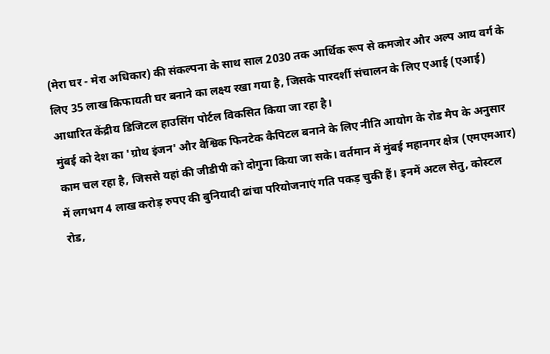(मेरा घर - मेरा अधिकार) की संकल्पना के साथ साल 2030 तक आर्थिक रूप से कमजोर और अल्प आय वर्ग के लिए 35 लाख किफायती घर बनाने का लक्ष्य रखा गया है, जिसके पारदर्शी संचालन के लिए एआई (एआई) आधारित केंद्रीय डिजिटल हाउसिंग पोर्टल विकसित किया जा रहा है।
मुंबई को देश का 'ग्रोथ इंजन' और वैश्विक फिनटेक कैपिटल बनाने के लिए नीति आयोग के रोड मैप के अनुसार काम चल रहा है, जिससे यहां की जीडीपी को दोगुना किया जा सके। वर्तमान में मुंबई महानगर क्षेत्र (एमएमआर) में लगभग 4 लाख करोड़ रुपए की बुनियादी ढांचा परियोजनाएं गति पकड़ चुकी हैं। इनमें अटल सेतु, कोस्टल रोड,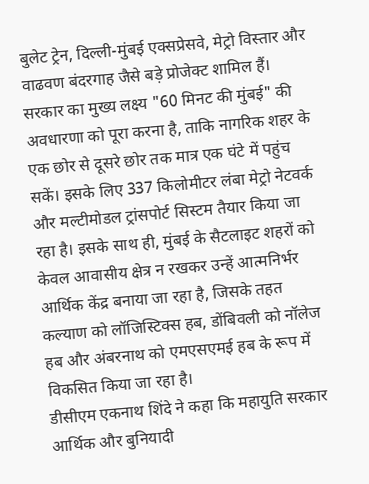बुलेट ट्रेन, दिल्ली-मुंबई एक्सप्रेसवे, मेट्रो विस्तार और वाढवण बंदरगाह जैसे बड़े प्रोजेक्ट शामिल हैं।
सरकार का मुख्य लक्ष्य "60 मिनट की मुंबई" की अवधारणा को पूरा करना है, ताकि नागरिक शहर के एक छोर से दूसरे छोर तक मात्र एक घंटे में पहुंच सकें। इसके लिए 337 किलोमीटर लंबा मेट्रो नेटवर्क और मल्टीमोडल ट्रांसपोर्ट सिस्टम तैयार किया जा रहा है। इसके साथ ही, मुंबई के सैटलाइट शहरों को केवल आवासीय क्षेत्र न रखकर उन्हें आत्मनिर्भर आर्थिक केंद्र बनाया जा रहा है, जिसके तहत कल्याण को लॉजिस्टिक्स हब, डोंबिवली को नॉलेज हब और अंबरनाथ को एमएसएमई हब के रूप में विकसित किया जा रहा है।
डीसीएम एकनाथ शिंदे ने कहा कि महायुति सरकार आर्थिक और बुनियादी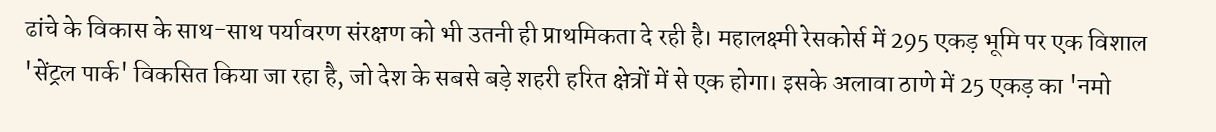ढांचे के विकास के साथ-साथ पर्यावरण संरक्षण को भी उतनी ही प्राथमिकता दे रही है। महालक्ष्मी रेसकोर्स में 295 एकड़ भूमि पर एक विशाल 'सेंट्रल पार्क' विकसित किया जा रहा है, जो देश के सबसे बड़े शहरी हरित क्षेत्रों में से एक होगा। इसके अलावा ठाणे में 25 एकड़ का 'नमो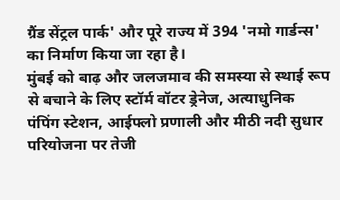ग्रैंड सेंट्रल पार्क' और पूरे राज्य में 394 'नमो गार्डन्स' का निर्माण किया जा रहा है।
मुंबई को बाढ़ और जलजमाव की समस्या से स्थाई रूप से बचाने के लिए स्टॉर्म वॉटर ड्रेनेज, अत्याधुनिक पंपिंग स्टेशन, आईफ्लो प्रणाली और मीठी नदी सुधार परियोजना पर तेजी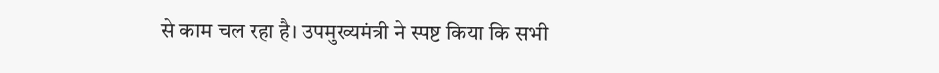से काम चल रहा है। उपमुख्यमंत्री ने स्पष्ट किया कि सभी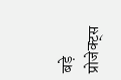बड़े प्रोजेक्ट्स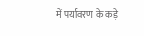में पर्यावरण के कड़े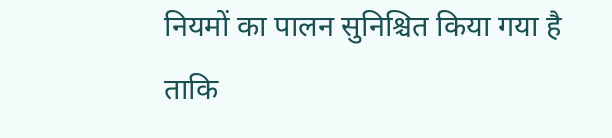नियमों का पालन सुनिश्चित किया गया है ताकि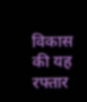विकास की यह रफ्तार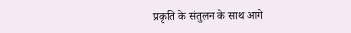प्रकृति के संतुलन के साथ आगे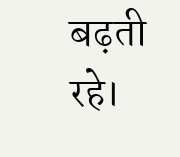बढ़ती रहे।